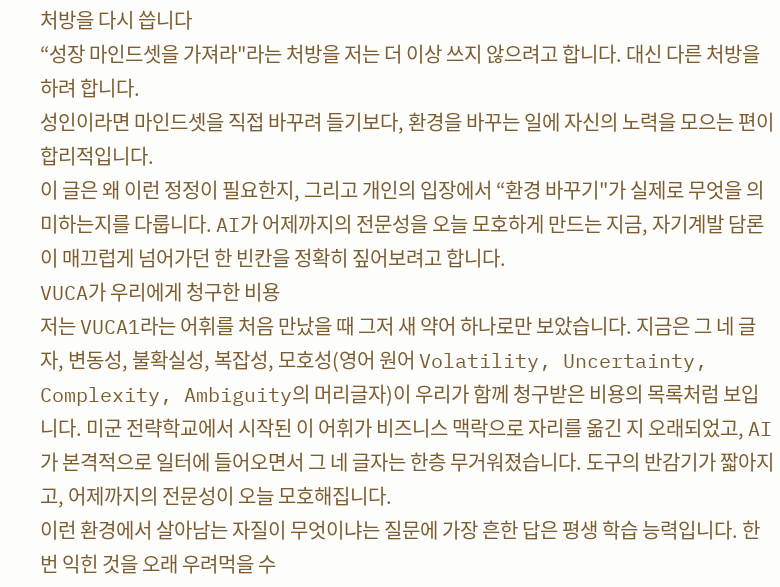처방을 다시 씁니다
“성장 마인드셋을 가져라"라는 처방을 저는 더 이상 쓰지 않으려고 합니다. 대신 다른 처방을 하려 합니다.
성인이라면 마인드셋을 직접 바꾸려 들기보다, 환경을 바꾸는 일에 자신의 노력을 모으는 편이 합리적입니다.
이 글은 왜 이런 정정이 필요한지, 그리고 개인의 입장에서 “환경 바꾸기"가 실제로 무엇을 의미하는지를 다룹니다. AI가 어제까지의 전문성을 오늘 모호하게 만드는 지금, 자기계발 담론이 매끄럽게 넘어가던 한 빈칸을 정확히 짚어보려고 합니다.
VUCA가 우리에게 청구한 비용
저는 VUCA1라는 어휘를 처음 만났을 때 그저 새 약어 하나로만 보았습니다. 지금은 그 네 글자, 변동성, 불확실성, 복잡성, 모호성(영어 원어 Volatility, Uncertainty, Complexity, Ambiguity의 머리글자)이 우리가 함께 청구받은 비용의 목록처럼 보입니다. 미군 전략학교에서 시작된 이 어휘가 비즈니스 맥락으로 자리를 옮긴 지 오래되었고, AI가 본격적으로 일터에 들어오면서 그 네 글자는 한층 무거워졌습니다. 도구의 반감기가 짧아지고, 어제까지의 전문성이 오늘 모호해집니다.
이런 환경에서 살아남는 자질이 무엇이냐는 질문에 가장 흔한 답은 평생 학습 능력입니다. 한 번 익힌 것을 오래 우려먹을 수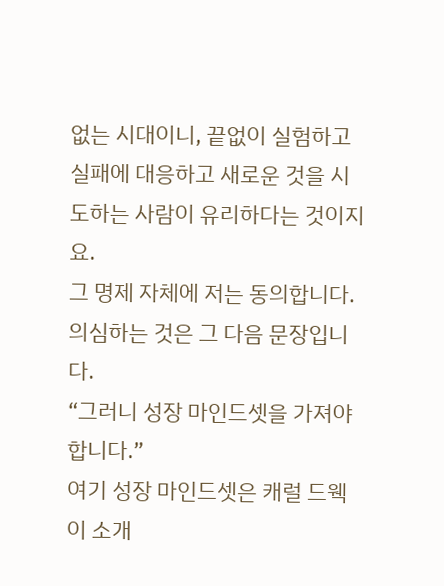없는 시대이니, 끝없이 실험하고 실패에 대응하고 새로운 것을 시도하는 사람이 유리하다는 것이지요.
그 명제 자체에 저는 동의합니다. 의심하는 것은 그 다음 문장입니다.
“그러니 성장 마인드셋을 가져야 합니다.”
여기 성장 마인드셋은 캐럴 드웩이 소개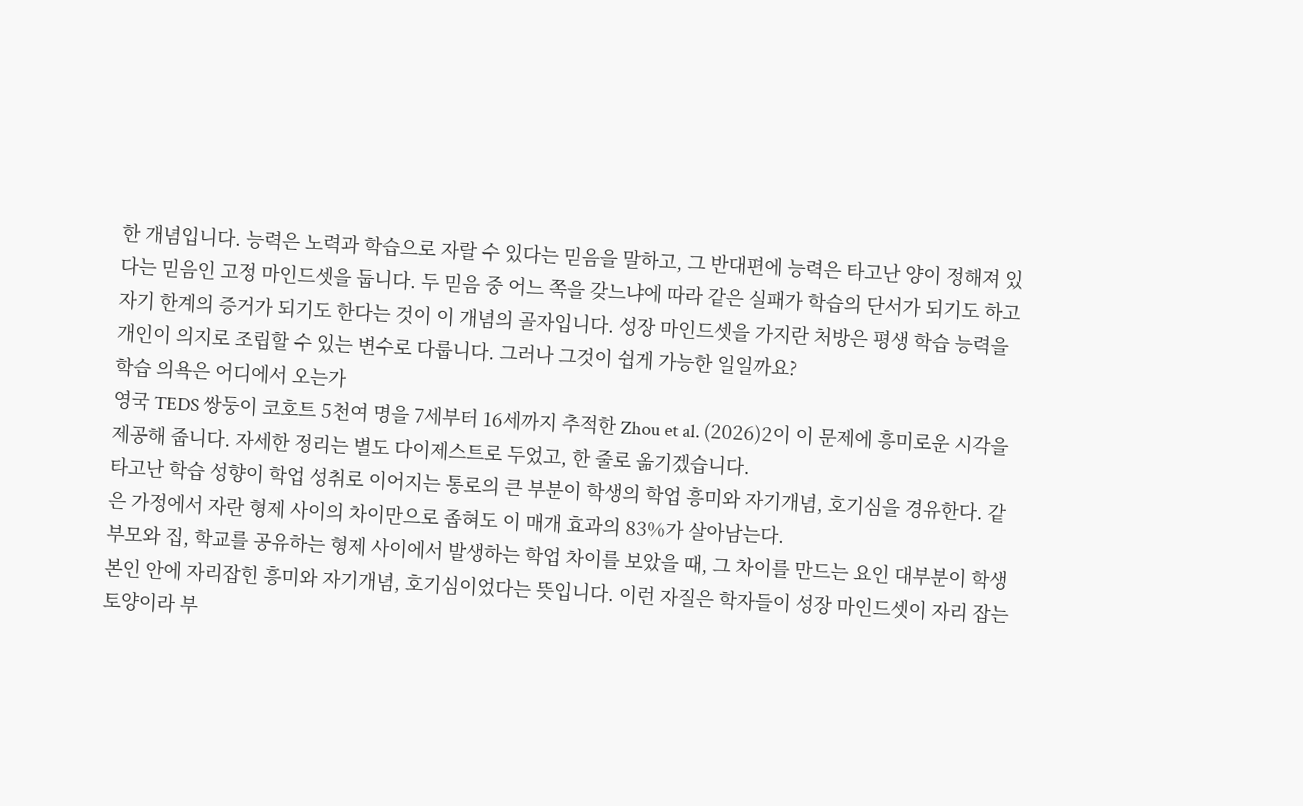한 개념입니다. 능력은 노력과 학습으로 자랄 수 있다는 믿음을 말하고, 그 반대편에 능력은 타고난 양이 정해져 있다는 믿음인 고정 마인드셋을 둡니다. 두 믿음 중 어느 쪽을 갖느냐에 따라 같은 실패가 학습의 단서가 되기도 하고 자기 한계의 증거가 되기도 한다는 것이 이 개념의 골자입니다. 성장 마인드셋을 가지란 처방은 평생 학습 능력을 개인이 의지로 조립할 수 있는 변수로 다룹니다. 그러나 그것이 쉽게 가능한 일일까요?
학습 의욕은 어디에서 오는가
영국 TEDS 쌍둥이 코호트 5천여 명을 7세부터 16세까지 추적한 Zhou et al. (2026)2이 이 문제에 흥미로운 시각을 제공해 줍니다. 자세한 정리는 별도 다이제스트로 두었고, 한 줄로 옮기겠습니다.
타고난 학습 성향이 학업 성취로 이어지는 통로의 큰 부분이 학생의 학업 흥미와 자기개념, 호기심을 경유한다. 같은 가정에서 자란 형제 사이의 차이만으로 좁혀도 이 매개 효과의 83%가 살아남는다.
부모와 집, 학교를 공유하는 형제 사이에서 발생하는 학업 차이를 보았을 때, 그 차이를 만드는 요인 대부분이 학생 본인 안에 자리잡힌 흥미와 자기개념, 호기심이었다는 뜻입니다. 이런 자질은 학자들이 성장 마인드셋이 자리 잡는 토양이라 부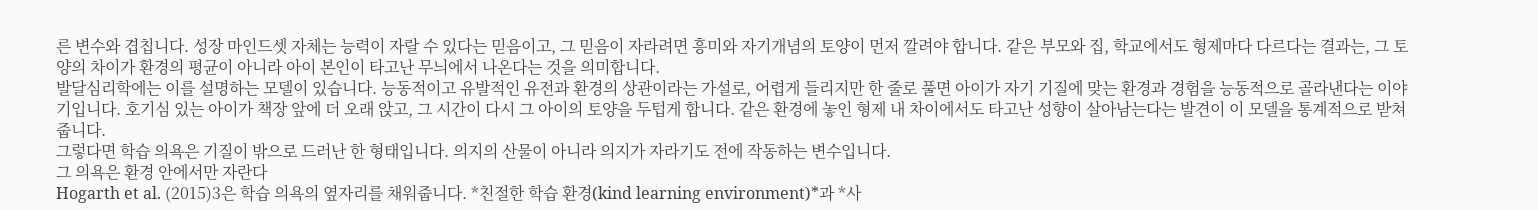른 변수와 겹칩니다. 성장 마인드셋 자체는 능력이 자랄 수 있다는 믿음이고, 그 믿음이 자라려면 흥미와 자기개념의 토양이 먼저 깔려야 합니다. 같은 부모와 집, 학교에서도 형제마다 다르다는 결과는, 그 토양의 차이가 환경의 평균이 아니라 아이 본인이 타고난 무늬에서 나온다는 것을 의미합니다.
발달심리학에는 이를 설명하는 모델이 있습니다. 능동적이고 유발적인 유전과 환경의 상관이라는 가설로, 어렵게 들리지만 한 줄로 풀면 아이가 자기 기질에 맞는 환경과 경험을 능동적으로 골라낸다는 이야기입니다. 호기심 있는 아이가 책장 앞에 더 오래 앉고, 그 시간이 다시 그 아이의 토양을 두텁게 합니다. 같은 환경에 놓인 형제 내 차이에서도 타고난 성향이 살아남는다는 발견이 이 모델을 통계적으로 받쳐줍니다.
그렇다면 학습 의욕은 기질이 밖으로 드러난 한 형태입니다. 의지의 산물이 아니라 의지가 자라기도 전에 작동하는 변수입니다.
그 의욕은 환경 안에서만 자란다
Hogarth et al. (2015)3은 학습 의욕의 옆자리를 채워줍니다. *친절한 학습 환경(kind learning environment)*과 *사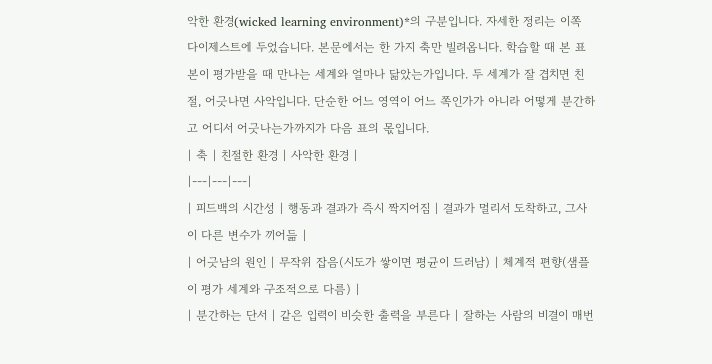악한 환경(wicked learning environment)*의 구분입니다. 자세한 정리는 이쪽 다이제스트에 두었습니다. 본문에서는 한 가지 축만 빌려옵니다. 학습할 때 본 표본이 평가받을 때 만나는 세계와 얼마나 닮았는가입니다. 두 세계가 잘 겹치면 친절, 어긋나면 사악입니다. 단순한 어느 영역이 어느 쪽인가가 아니라 어떻게 분간하고 어디서 어긋나는가까지가 다음 표의 몫입니다.
| 축 | 친절한 환경 | 사악한 환경 |
|---|---|---|
| 피드백의 시간성 | 행동과 결과가 즉시 짝지어짐 | 결과가 멀리서 도착하고, 그사이 다른 변수가 끼어듦 |
| 어긋남의 원인 | 무작위 잡음(시도가 쌓이면 평균이 드러남) | 체계적 편향(샘플이 평가 세계와 구조적으로 다름) |
| 분간하는 단서 | 같은 입력이 비슷한 출력을 부른다 | 잘하는 사람의 비결이 매번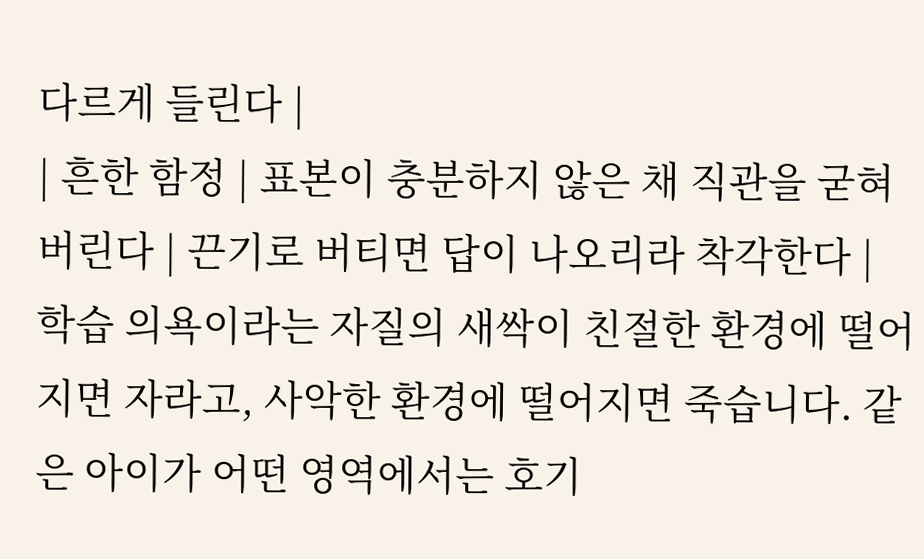다르게 들린다 |
| 흔한 함정 | 표본이 충분하지 않은 채 직관을 굳혀 버린다 | 끈기로 버티면 답이 나오리라 착각한다 |
학습 의욕이라는 자질의 새싹이 친절한 환경에 떨어지면 자라고, 사악한 환경에 떨어지면 죽습니다. 같은 아이가 어떤 영역에서는 호기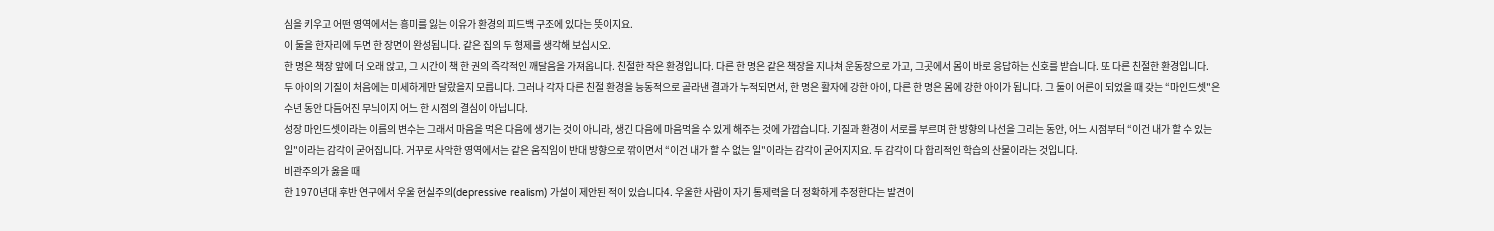심을 키우고 어떤 영역에서는 흥미를 잃는 이유가 환경의 피드백 구조에 있다는 뜻이지요.
이 둘을 한자리에 두면 한 장면이 완성됩니다. 같은 집의 두 형제를 생각해 보십시오.
한 명은 책장 앞에 더 오래 앉고, 그 시간이 책 한 권의 즉각적인 깨달음을 가져옵니다. 친절한 작은 환경입니다. 다른 한 명은 같은 책장을 지나쳐 운동장으로 가고, 그곳에서 몸이 바로 응답하는 신호를 받습니다. 또 다른 친절한 환경입니다.
두 아이의 기질이 처음에는 미세하게만 달랐을지 모릅니다. 그러나 각자 다른 친절 환경을 능동적으로 골라낸 결과가 누적되면서, 한 명은 활자에 강한 아이, 다른 한 명은 몸에 강한 아이가 됩니다. 그 둘이 어른이 되었을 때 갖는 “마인드셋"은 수년 동안 다듬어진 무늬이지 어느 한 시점의 결심이 아닙니다.
성장 마인드셋이라는 이름의 변수는 그래서 마음을 먹은 다음에 생기는 것이 아니라, 생긴 다음에 마음먹을 수 있게 해주는 것에 가깝습니다. 기질과 환경이 서로를 부르며 한 방향의 나선을 그리는 동안, 어느 시점부터 “이건 내가 할 수 있는 일"이라는 감각이 굳어집니다. 거꾸로 사악한 영역에서는 같은 움직임이 반대 방향으로 깎이면서 “이건 내가 할 수 없는 일"이라는 감각이 굳어지지요. 두 감각이 다 합리적인 학습의 산물이라는 것입니다.
비관주의가 옳을 때
한 1970년대 후반 연구에서 우울 현실주의(depressive realism) 가설이 제안된 적이 있습니다4. 우울한 사람이 자기 통제력을 더 정확하게 추정한다는 발견이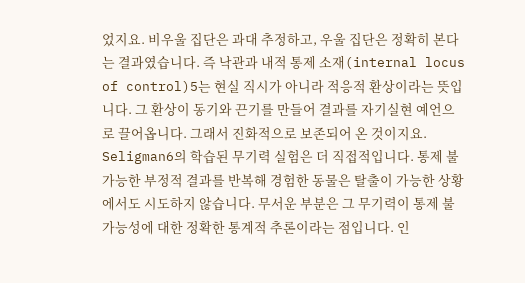었지요. 비우울 집단은 과대 추정하고, 우울 집단은 정확히 본다는 결과였습니다. 즉 낙관과 내적 통제 소재(internal locus of control)5는 현실 직시가 아니라 적응적 환상이라는 뜻입니다. 그 환상이 동기와 끈기를 만들어 결과를 자기실현 예언으로 끌어옵니다. 그래서 진화적으로 보존되어 온 것이지요.
Seligman6의 학습된 무기력 실험은 더 직접적입니다. 통제 불가능한 부정적 결과를 반복해 경험한 동물은 탈출이 가능한 상황에서도 시도하지 않습니다. 무서운 부분은 그 무기력이 통제 불가능성에 대한 정확한 통계적 추론이라는 점입니다. 인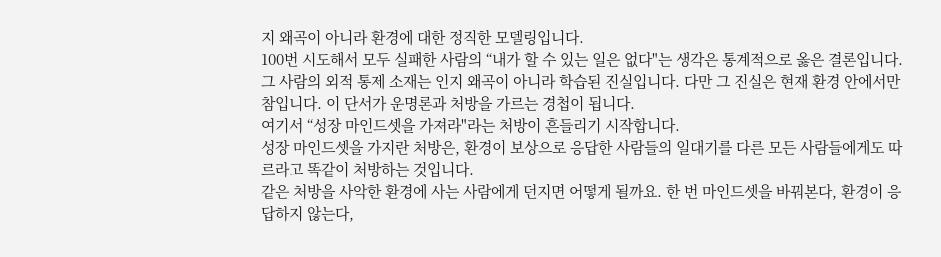지 왜곡이 아니라 환경에 대한 정직한 모델링입니다.
100번 시도해서 모두 실패한 사람의 “내가 할 수 있는 일은 없다"는 생각은 통계적으로 옳은 결론입니다. 그 사람의 외적 통제 소재는 인지 왜곡이 아니라 학습된 진실입니다. 다만 그 진실은 현재 환경 안에서만 참입니다. 이 단서가 운명론과 처방을 가르는 경첩이 됩니다.
여기서 “성장 마인드셋을 가져라"라는 처방이 흔들리기 시작합니다.
성장 마인드셋을 가지란 처방은, 환경이 보상으로 응답한 사람들의 일대기를 다른 모든 사람들에게도 따르라고 똑같이 처방하는 것입니다.
같은 처방을 사악한 환경에 사는 사람에게 던지면 어떻게 될까요. 한 번 마인드셋을 바꿔본다, 환경이 응답하지 않는다,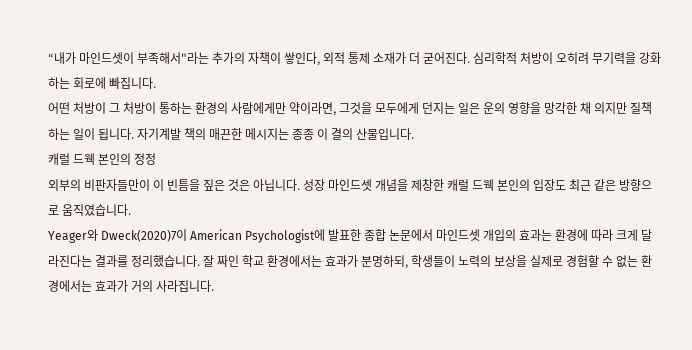“내가 마인드셋이 부족해서"라는 추가의 자책이 쌓인다, 외적 통제 소재가 더 굳어진다. 심리학적 처방이 오히려 무기력을 강화하는 회로에 빠집니다.
어떤 처방이 그 처방이 통하는 환경의 사람에게만 약이라면, 그것을 모두에게 던지는 일은 운의 영향을 망각한 채 의지만 질책하는 일이 됩니다. 자기계발 책의 매끈한 메시지는 종종 이 결의 산물입니다.
캐럴 드웩 본인의 정정
외부의 비판자들만이 이 빈틈을 짚은 것은 아닙니다. 성장 마인드셋 개념을 제창한 캐럴 드웩 본인의 입장도 최근 같은 방향으로 움직였습니다.
Yeager와 Dweck(2020)7이 American Psychologist에 발표한 종합 논문에서 마인드셋 개입의 효과는 환경에 따라 크게 달라진다는 결과를 정리했습니다. 잘 짜인 학교 환경에서는 효과가 분명하되, 학생들이 노력의 보상을 실제로 경험할 수 없는 환경에서는 효과가 거의 사라집니다.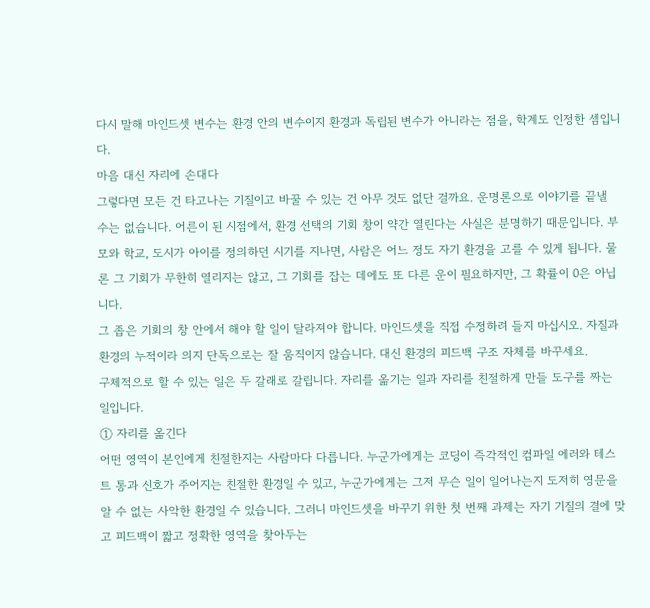다시 말해 마인드셋 변수는 환경 안의 변수이지 환경과 독립된 변수가 아니라는 점을, 학계도 인정한 셈입니다.
마음 대신 자리에 손대다
그렇다면 모든 건 타고나는 기질이고 바꿀 수 있는 건 아무 것도 없단 걸까요. 운명론으로 이야기를 끝낼 수는 없습니다. 어른이 된 시점에서, 환경 선택의 기회 창이 약간 열린다는 사실은 분명하기 때문입니다. 부모와 학교, 도시가 아이를 정의하던 시기를 지나면, 사람은 어느 정도 자기 환경을 고를 수 있게 됩니다. 물론 그 기회가 무한히 열리지는 않고, 그 기회를 잡는 데에도 또 다른 운이 필요하지만, 그 확률이 0은 아닙니다.
그 좁은 기회의 창 안에서 해야 할 일이 달라져야 합니다. 마인드셋을 직접 수정하려 들지 마십시오. 자질과 환경의 누적이라 의지 단독으로는 잘 움직이지 않습니다. 대신 환경의 피드백 구조 자체를 바꾸세요.
구체적으로 할 수 있는 일은 두 갈래로 갈립니다. 자리를 옮기는 일과 자리를 친절하게 만들 도구를 짜는 일입니다.
① 자리를 옮긴다
어떤 영역이 본인에게 친절한지는 사람마다 다릅니다. 누군가에게는 코딩이 즉각적인 컴파일 에러와 테스트 통과 신호가 주어지는 친절한 환경일 수 있고, 누군가에게는 그저 무슨 일이 일어나는지 도저히 영문을 알 수 없는 사악한 환경일 수 있습니다. 그러니 마인드셋을 바꾸기 위한 첫 번째 과제는 자기 기질의 결에 맞고 피드백이 짧고 정확한 영역을 찾아두는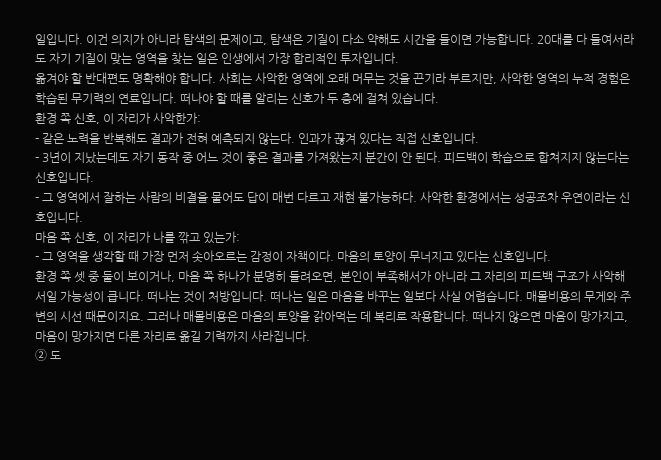일입니다. 이건 의지가 아니라 탐색의 문제이고, 탐색은 기질이 다소 약해도 시간을 들이면 가능합니다. 20대를 다 들여서라도 자기 기질이 맞는 영역을 찾는 일은 인생에서 가장 합리적인 투자입니다.
옮겨야 할 반대편도 명확해야 합니다. 사회는 사악한 영역에 오래 머무는 것을 끈기라 부르지만, 사악한 영역의 누적 경험은 학습된 무기력의 연료입니다. 떠나야 할 때를 알리는 신호가 두 층에 걸쳐 있습니다.
환경 쪽 신호, 이 자리가 사악한가:
- 같은 노력을 반복해도 결과가 전혀 예측되지 않는다. 인과가 끊겨 있다는 직접 신호입니다.
- 3년이 지났는데도 자기 동작 중 어느 것이 좋은 결과를 가져왔는지 분간이 안 된다. 피드백이 학습으로 합쳐지지 않는다는 신호입니다.
- 그 영역에서 잘하는 사람의 비결을 물어도 답이 매번 다르고 재현 불가능하다. 사악한 환경에서는 성공조차 우연이라는 신호입니다.
마음 쪽 신호, 이 자리가 나를 깎고 있는가:
- 그 영역을 생각할 때 가장 먼저 솟아오르는 감정이 자책이다. 마음의 토양이 무너지고 있다는 신호입니다.
환경 쪽 셋 중 둘이 보이거나, 마음 쪽 하나가 분명히 들려오면, 본인이 부족해서가 아니라 그 자리의 피드백 구조가 사악해서일 가능성이 큽니다. 떠나는 것이 처방입니다. 떠나는 일은 마음을 바꾸는 일보다 사실 어렵습니다. 매몰비용의 무게와 주변의 시선 때문이지요. 그러나 매몰비용은 마음의 토양을 갉아먹는 데 복리로 작용합니다. 떠나지 않으면 마음이 망가지고, 마음이 망가지면 다른 자리로 옮길 기력까지 사라집니다.
② 도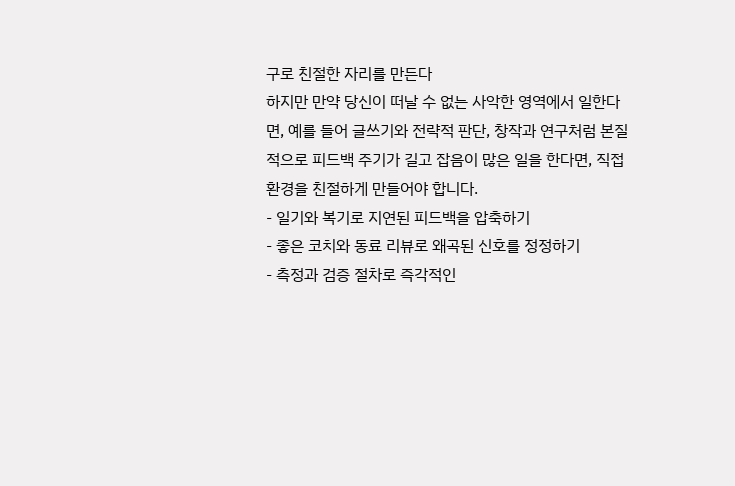구로 친절한 자리를 만든다
하지만 만약 당신이 떠날 수 없는 사악한 영역에서 일한다면, 예를 들어 글쓰기와 전략적 판단, 창작과 연구처럼 본질적으로 피드백 주기가 길고 잡음이 많은 일을 한다면, 직접 환경을 친절하게 만들어야 합니다.
- 일기와 복기로 지연된 피드백을 압축하기
- 좋은 코치와 동료 리뷰로 왜곡된 신호를 정정하기
- 측정과 검증 절차로 즉각적인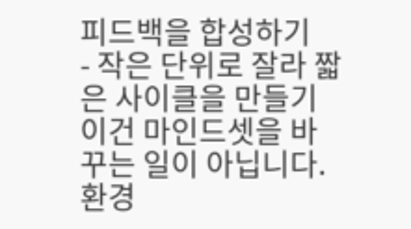피드백을 합성하기
- 작은 단위로 잘라 짧은 사이클을 만들기
이건 마인드셋을 바꾸는 일이 아닙니다. 환경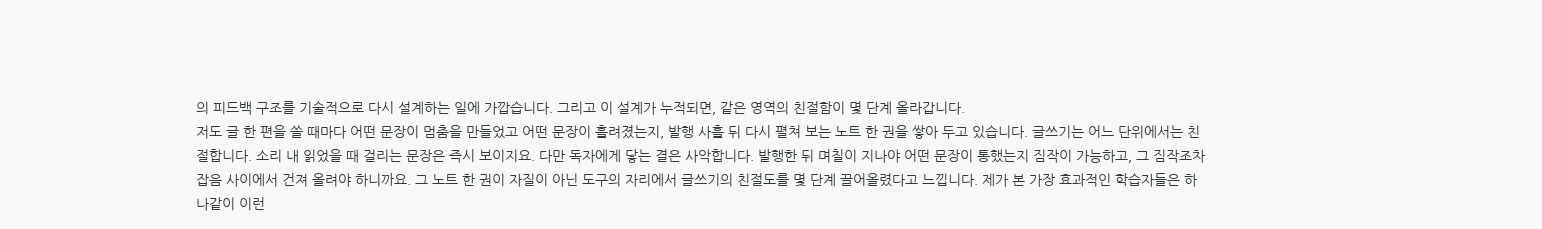의 피드백 구조를 기술적으로 다시 설계하는 일에 가깝습니다. 그리고 이 설계가 누적되면, 같은 영역의 친절함이 몇 단계 올라갑니다.
저도 글 한 편을 쓸 때마다 어떤 문장이 멈춤을 만들었고 어떤 문장이 흘려졌는지, 발행 사흘 뒤 다시 펼쳐 보는 노트 한 권을 쌓아 두고 있습니다. 글쓰기는 어느 단위에서는 친절합니다. 소리 내 읽었을 때 걸리는 문장은 즉시 보이지요. 다만 독자에게 닿는 결은 사악합니다. 발행한 뒤 며칠이 지나야 어떤 문장이 통했는지 짐작이 가능하고, 그 짐작조차 잡음 사이에서 건져 올려야 하니까요. 그 노트 한 권이 자질이 아닌 도구의 자리에서 글쓰기의 친절도를 몇 단계 끌어올렸다고 느낍니다. 제가 본 가장 효과적인 학습자들은 하나같이 이런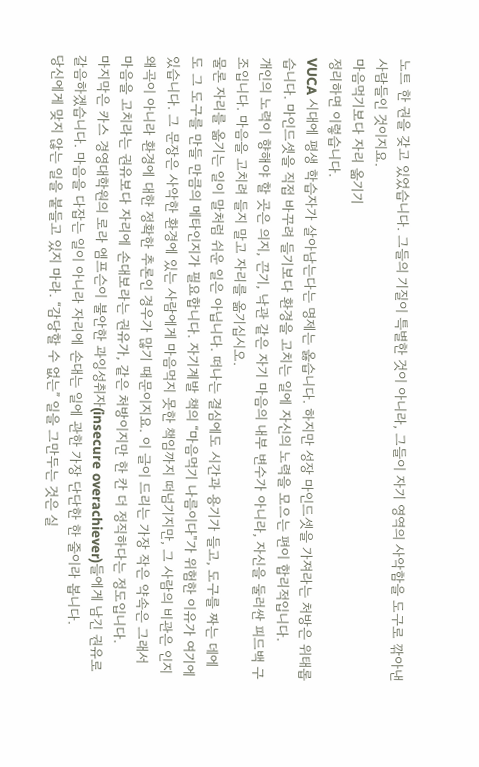노트 한 권을 갖고 있었습니다. 그들의 기질이 특별한 것이 아니라, 그들이 자기 영역의 사악함을 도구로 깎아낸 사람들인 것이지요.
마음먹기보다 자리 옮기기
정리하면 이렇습니다.
VUCA 시대에 평생 학습자가 살아남는다는 명제는 옳습니다. 하지만 성장 마인드셋을 가져라는 처방은 위태롭습니다. 마인드셋을 직접 바꾸려 들기보다 환경을 고치는 일에 자신의 노력을 모으는 편이 합리적입니다.
개인의 노력이 향해야 할 곳은 의지, 끈기, 낙관 같은 자기 마음의 내부 변수가 아니라, 자신을 둘러싼 피드백 구조입니다. 마음을 고치려 들지 말고 자리를 옮기십시오.
물론 자리를 옮기는 일이 말처럼 쉬운 일은 아닙니다. 떠나는 결심에도 시간과 용기가 들고, 도구를 짜는 데에도 그 도구를 만들 만큼의 메타인지가 필요합니다. 자기계발 책의 “마음먹기 나름이다"가 위험한 이유가 여기에 있습니다. 그 문장은 사악한 환경에 있는 사람에게 마음먹지 못한 책임까지 떠넘기지만, 그 사람의 비관은 인지 왜곡이 아니라 환경에 대한 정확한 추론인 경우가 많기 때문이지요. 이 글이 드리는 가장 작은 약속은 그래서 마음을 고치라는 권유보다 자리에 손대보라는 권유가, 같은 처방이지만 한 칸 더 정직하다는 정도입니다.
마지막은 카스 경영대학원의 로라 엠프슨이 불안한 과잉성취자(insecure overachiever)들에게 남긴 권유로 갈음하겠습니다. 마음을 다잡는 일이 아니라 자리에 손대는 일에 관한 가장 단단한 한 줄이라 봅니다.
당신에게 맞지 않는 일을 붙들고 있지 마라. “감당할 수 없는” 일을 그만두는 것은 실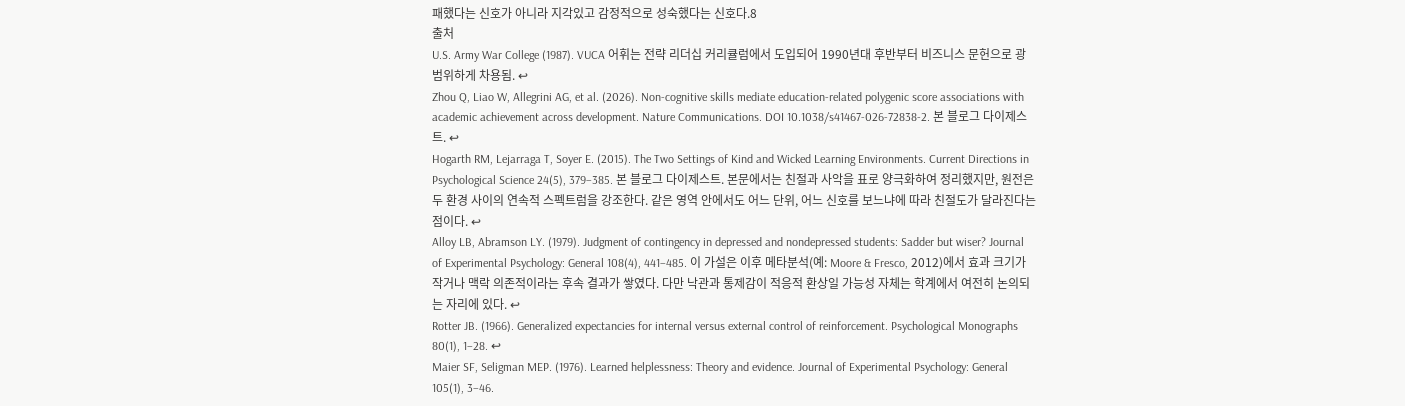패했다는 신호가 아니라 지각있고 감정적으로 성숙했다는 신호다.8
출처
U.S. Army War College (1987). VUCA 어휘는 전략 리더십 커리큘럼에서 도입되어 1990년대 후반부터 비즈니스 문헌으로 광범위하게 차용됨. ↩
Zhou Q, Liao W, Allegrini AG, et al. (2026). Non-cognitive skills mediate education-related polygenic score associations with academic achievement across development. Nature Communications. DOI 10.1038/s41467-026-72838-2. 본 블로그 다이제스트. ↩
Hogarth RM, Lejarraga T, Soyer E. (2015). The Two Settings of Kind and Wicked Learning Environments. Current Directions in Psychological Science 24(5), 379–385. 본 블로그 다이제스트. 본문에서는 친절과 사악을 표로 양극화하여 정리했지만, 원전은 두 환경 사이의 연속적 스펙트럼을 강조한다. 같은 영역 안에서도 어느 단위, 어느 신호를 보느냐에 따라 친절도가 달라진다는 점이다. ↩
Alloy LB, Abramson LY. (1979). Judgment of contingency in depressed and nondepressed students: Sadder but wiser? Journal of Experimental Psychology: General 108(4), 441–485. 이 가설은 이후 메타분석(예: Moore & Fresco, 2012)에서 효과 크기가 작거나 맥락 의존적이라는 후속 결과가 쌓였다. 다만 낙관과 통제감이 적응적 환상일 가능성 자체는 학계에서 여전히 논의되는 자리에 있다. ↩
Rotter JB. (1966). Generalized expectancies for internal versus external control of reinforcement. Psychological Monographs 80(1), 1–28. ↩
Maier SF, Seligman MEP. (1976). Learned helplessness: Theory and evidence. Journal of Experimental Psychology: General 105(1), 3–46.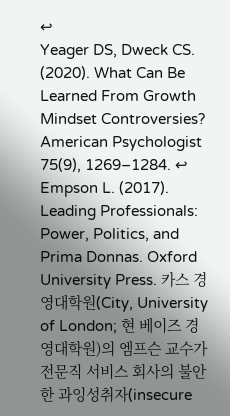↩
Yeager DS, Dweck CS. (2020). What Can Be Learned From Growth Mindset Controversies? American Psychologist 75(9), 1269–1284. ↩
Empson L. (2017). Leading Professionals: Power, Politics, and Prima Donnas. Oxford University Press. 카스 경영대학원(City, University of London; 현 베이즈 경영대학원)의 엠프슨 교수가 전문직 서비스 회사의 불안한 과잉성취자(insecure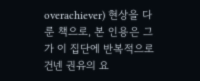overachiever) 현상을 다룬 책으로, 본 인용은 그가 이 집단에 반복적으로 건넨 권유의 요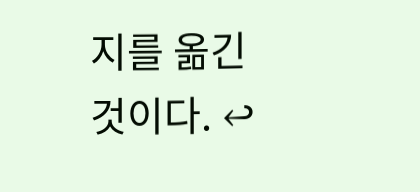지를 옮긴 것이다. ↩